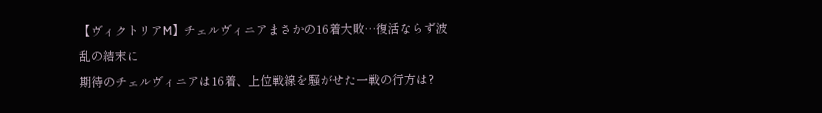【ヴィクトリアM】チェルヴィニアまさかの16着大敗…復活ならず波乱の結末に
期待のチェルヴィニアは16着、上位戦線を騒がせた一戦の行方は?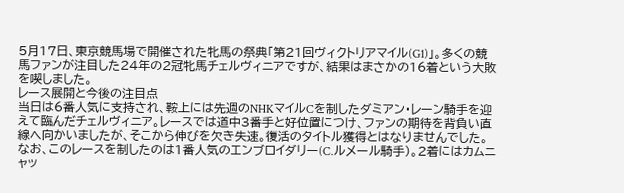5月17日、東京競馬場で開催された牝馬の祭典「第21回ヴィクトリアマイル(G1)」。多くの競馬ファンが注目した24年の2冠牝馬チェルヴィニアですが、結果はまさかの16着という大敗を喫しました。
レース展開と今後の注目点
当日は6番人気に支持され、鞍上には先週のNHKマイルCを制したダミアン・レーン騎手を迎えて臨んだチェルヴィニア。レースでは道中3番手と好位置につけ、ファンの期待を背負い直線へ向かいましたが、そこから伸びを欠き失速。復活のタイトル獲得とはなりませんでした。なお、このレースを制したのは1番人気のエンブロイダリー(C.ルメール騎手)。2着にはカムニャッ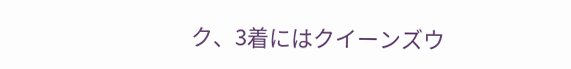ク、3着にはクイーンズウ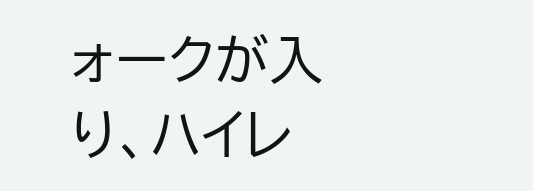ォークが入り、ハイレ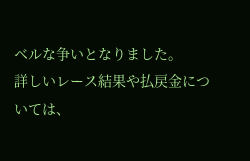ベルな争いとなりました。
詳しいレース結果や払戻金については、